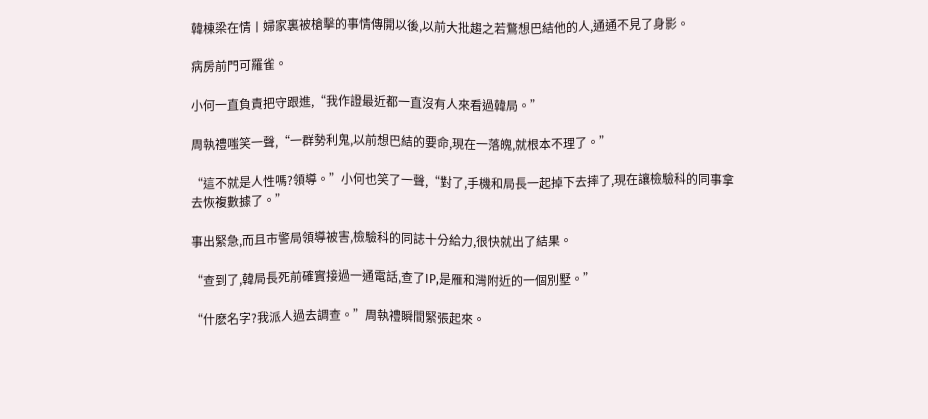韓棟梁在情丨婦家裏被槍擊的事情傳開以後,以前大批趨之若鶩想巴結他的人,通通不見了身影。

病房前門可羅雀。

小何一直負責把守跟進,“我作證最近都一直沒有人來看過韓局。”

周執禮嗤笑一聲,“一群勢利鬼,以前想巴結的要命,現在一落魄,就根本不理了。”

“這不就是人性嗎?領導。”小何也笑了一聲,“對了,手機和局長一起掉下去摔了,現在讓檢驗科的同事拿去恢複數據了。”

事出緊急,而且市警局領導被害,檢驗科的同誌十分給力,很快就出了結果。

“查到了,韓局長死前確實接過一通電話,查了IP,是雁和灣附近的一個別墅。”

“什麽名字?我派人過去調查。”周執禮瞬間緊張起來。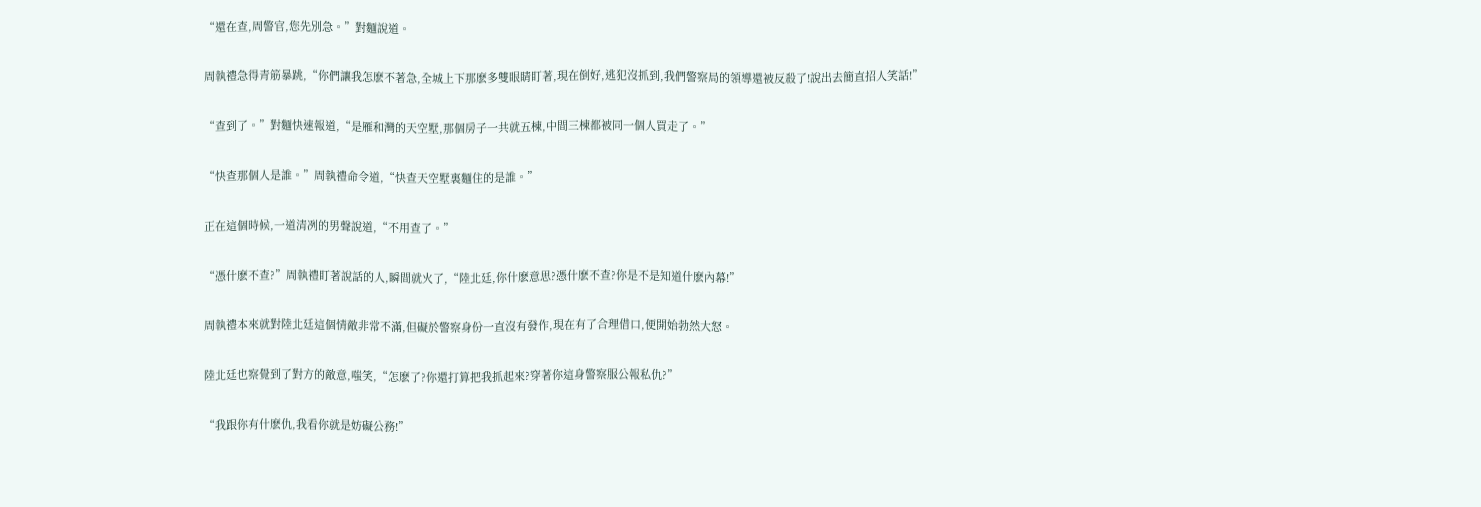“還在查,周警官,您先別急。”對麵說道。

周執禮急得青筋暴跳,“你們讓我怎麽不著急,全城上下那麽多雙眼睛盯著,現在倒好,逃犯沒抓到,我們警察局的領導還被反殺了!說出去簡直招人笑話!”

“查到了。”對麵快速報道,“是雁和灣的天空墅,那個房子一共就五棟,中間三棟都被同一個人買走了。”

“快查那個人是誰。”周執禮命令道,“快查天空墅裏麵住的是誰。”

正在這個時候,一道清冽的男聲說道,“不用查了。”

“憑什麽不查?”周執禮盯著說話的人,瞬間就火了,“陸北廷,你什麽意思?憑什麽不查?你是不是知道什麽內幕!”

周執禮本來就對陸北廷這個情敵非常不滿,但礙於警察身份一直沒有發作,現在有了合理借口,便開始勃然大怒。

陸北廷也察覺到了對方的敵意,嗤笑,“怎麽了?你還打算把我抓起來?穿著你這身警察服公報私仇?”

“我跟你有什麽仇,我看你就是妨礙公務!”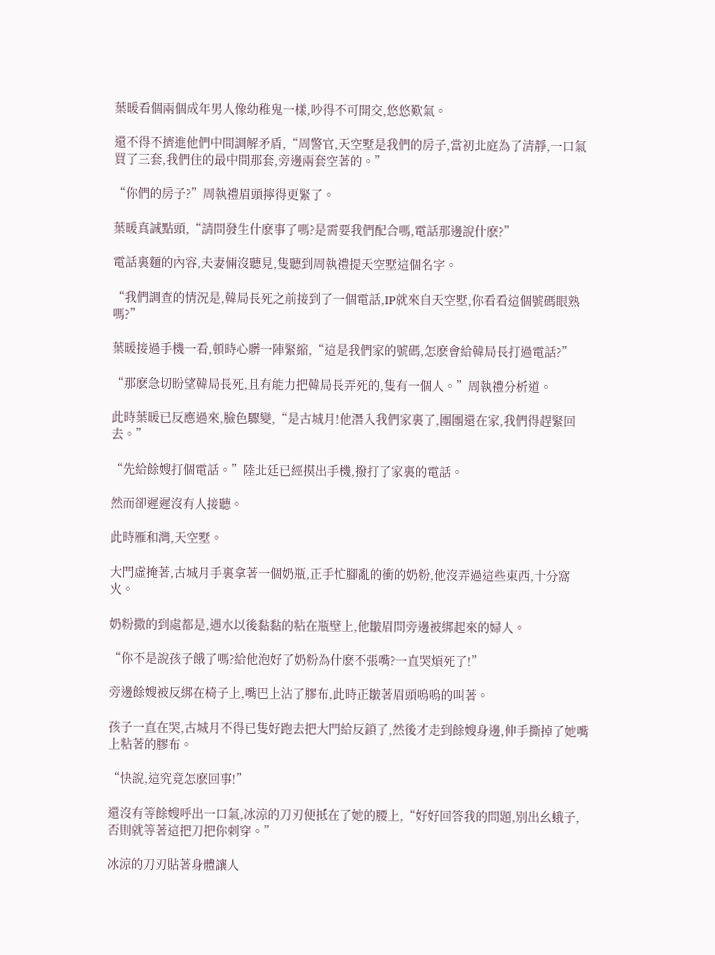葉暖看個兩個成年男人像幼稚鬼一樣,吵得不可開交,悠悠歎氣。

還不得不擠進他們中間調解矛盾,“周警官,天空墅是我們的房子,當初北庭為了清靜,一口氣買了三套,我們住的最中間那套,旁邊兩套空著的。”

“你們的房子?”周執禮眉頭擰得更緊了。

葉暖真誠點頭,“請問發生什麽事了嗎?是需要我們配合嗎,電話那邊說什麽?”

電話裏麵的內容,夫妻倆沒聽見,隻聽到周執禮提天空墅這個名字。

“我們調查的情況是,韓局長死之前接到了一個電話,IP就來自天空墅,你看看這個號碼眼熟嗎?”

葉暖接過手機一看,頓時心髒一陣緊縮,“這是我們家的號碼,怎麽會給韓局長打過電話?”

“那麽急切盼望韓局長死,且有能力把韓局長弄死的,隻有一個人。”周執禮分析道。

此時葉暖已反應過來,臉色驟變,“是古城月!他潛入我們家裏了,團團還在家,我們得趕緊回去。”

“先給餘嫂打個電話。”陸北廷已經摸出手機,撥打了家裏的電話。

然而卻遲遲沒有人接聽。

此時雁和灣,天空墅。

大門虛掩著,古城月手裏拿著一個奶瓶,正手忙腳亂的衝的奶粉,他沒弄過這些東西,十分窩火。

奶粉撒的到處都是,遇水以後黏黏的粘在瓶壁上,他皺眉問旁邊被綁起來的婦人。

“你不是說孩子餓了嗎?給他泡好了奶粉為什麽不張嘴?一直哭煩死了!”

旁邊餘嫂被反綁在椅子上,嘴巴上沾了膠布,此時正皺著眉頭嗚嗚的叫著。

孩子一直在哭,古城月不得已隻好跑去把大門給反鎖了,然後才走到餘嫂身邊,伸手撕掉了她嘴上粘著的膠布。

“快說,這究竟怎麽回事!”

還沒有等餘嫂呼出一口氣,冰涼的刀刃便抵在了她的腰上,“好好回答我的問題,別出幺蛾子,否則就等著這把刀把你刺穿。”

冰涼的刀刃貼著身體讓人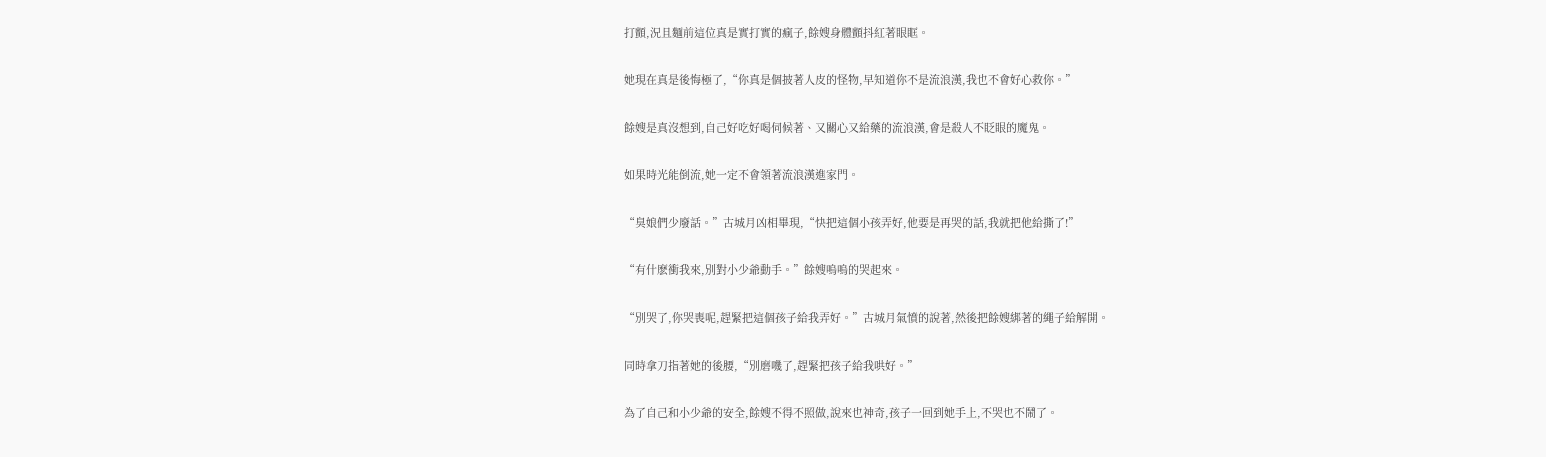打顫,況且麵前這位真是實打實的瘋子,餘嫂身體顫抖紅著眼眶。

她現在真是後悔極了,“你真是個披著人皮的怪物,早知道你不是流浪漢,我也不會好心救你。”

餘嫂是真沒想到,自己好吃好喝伺候著、又關心又給藥的流浪漢,會是殺人不眨眼的魔鬼。

如果時光能倒流,她一定不會領著流浪漢進家門。

“臭娘們少廢話。”古城月凶相畢現,“快把這個小孩弄好,他要是再哭的話,我就把他給撕了!”

“有什麽衝我來,別對小少爺動手。”餘嫂嗚嗚的哭起來。

“別哭了,你哭喪呢,趕緊把這個孩子給我弄好。”古城月氣憤的說著,然後把餘嫂綁著的繩子給解開。

同時拿刀指著她的後腰,“別磨嘰了,趕緊把孩子給我哄好。”

為了自己和小少爺的安全,餘嫂不得不照做,說來也神奇,孩子一回到她手上,不哭也不鬧了。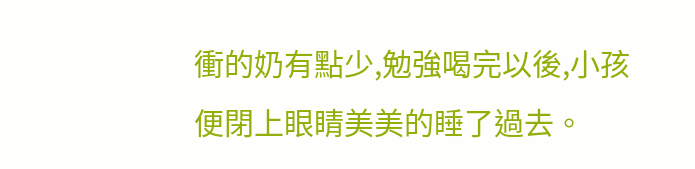衝的奶有點少,勉強喝完以後,小孩便閉上眼睛美美的睡了過去。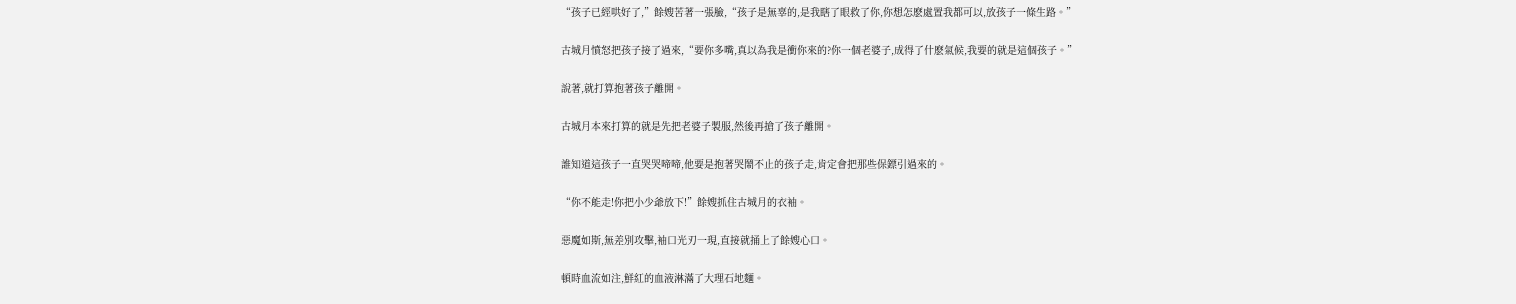“孩子已經哄好了,”餘嫂苦著一張臉,“孩子是無辜的,是我瞎了眼救了你,你想怎麽處置我都可以,放孩子一條生路。”

古城月憤怒把孩子接了過來,“要你多嘴,真以為我是衝你來的?你一個老婆子,成得了什麽氣候,我要的就是這個孩子。”

說著,就打算抱著孩子離開。

古城月本來打算的就是先把老婆子製服,然後再搶了孩子離開。

誰知道這孩子一直哭哭啼啼,他要是抱著哭鬧不止的孩子走,肯定會把那些保鏢引過來的。

“你不能走!你把小少爺放下!”餘嫂抓住古城月的衣袖。

惡魔如斯,無差別攻擊,袖口光刃一現,直接就捅上了餘嫂心口。

頓時血流如注,鮮紅的血液淋滿了大理石地麵。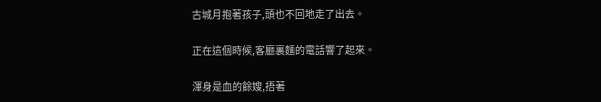古城月抱著孩子,頭也不回地走了出去。

正在這個時候,客廳裏麵的電話響了起來。

渾身是血的餘嫂,捂著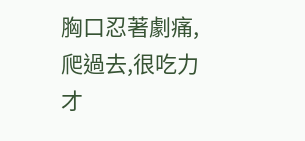胸口忍著劇痛,爬過去,很吃力才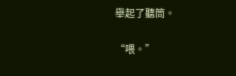舉起了聽筒。

“喂。”